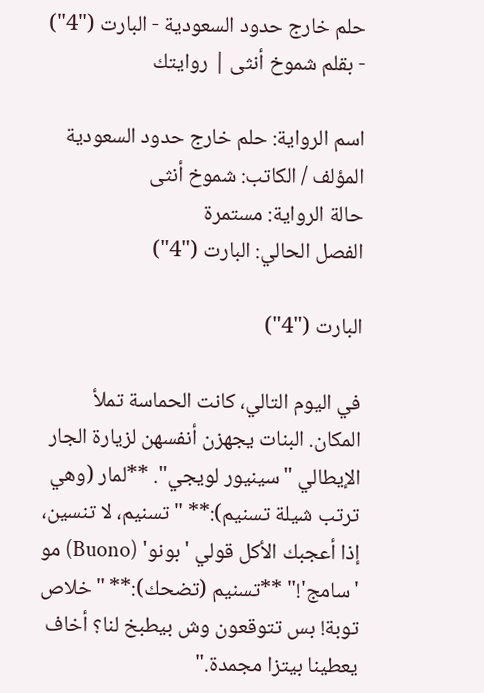حلم خارج حدود السعودية - البارت ("4") - بقلم شموخ أنثى | روايتك

اسم الرواية: حلم خارج حدود السعودية
المؤلف / الكاتب: شموخ أنثى
حالة الرواية: مستمرة
الفصل الحالي: البارت ("4")

البارت ("4")

في اليوم التالي، كانت الحماسة تملأ المكان. البنات يجهزن أنفسهن لزيارة الجار الإيطالي "سينيور لويجي". **لمار (وهي ترتب شيلة تسنيم):** "تسنيم، لا تنسين، إذا أعجبك الأكل قولي 'بونو' (Buono) مو 'سامج'!" **تسنيم (تضحك):** "خلاص توبة! بس تتوقعون وش بيطبخ لنا؟ أخاف يعطينا بيتزا مجمدة."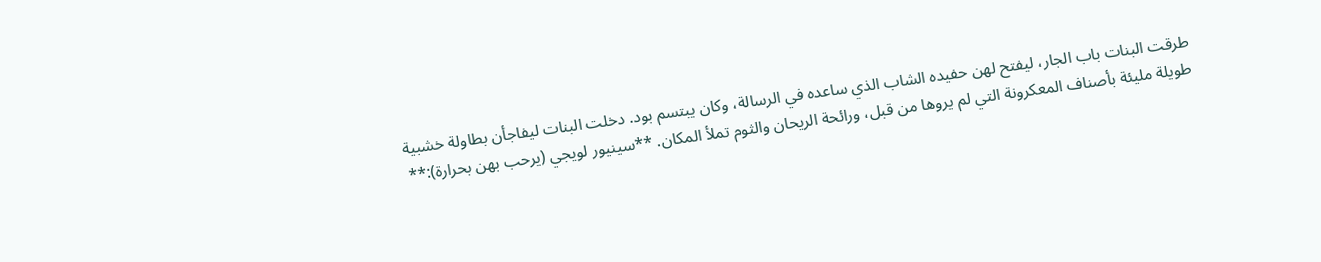طرقت البنات باب الجار، ليفتح لهن حفيده الشاب الذي ساعده في الرسالة، وكان يبتسم بود. دخلت البنات ليفاجأن بطاولة خشبية طويلة مليئة بأصناف المعكرونة التي لم يروها من قبل، ورائحة الريحان والثوم تملأ المكان. **سينيور لويجي (يرحب بهن بحرارة):**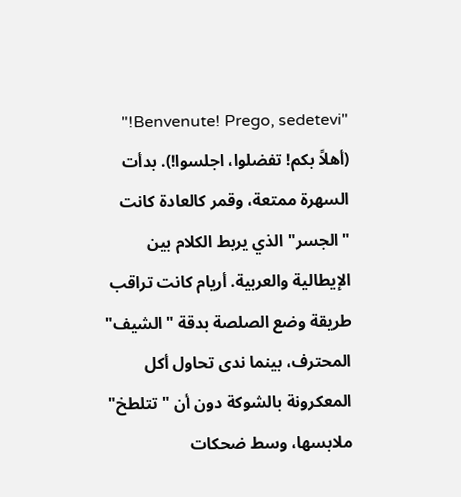"Benvenute! Prego, sedetevi!" (أهلاً بكم! تفضلوا، اجلسوا!). بدأت السهرة ممتعة، وقمر كالعادة كانت "الجسر" الذي يربط الكلام بين الإيطالية والعربية. أريام كانت تراقب طريقة وضع الصلصة بدقة "الشيف" المحترف، بينما ندى تحاول أكل المعكرونة بالشوكة دون أن "تتلطخ" ملابسها، وسط ضحكات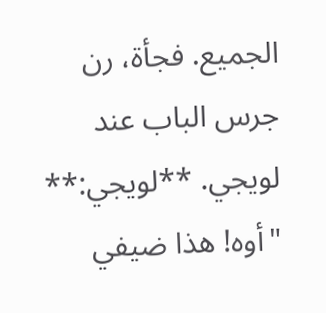الجميع. فجأة، رن جرس الباب عند لويجي. **لويجي:** "أوه! هذا ضيفي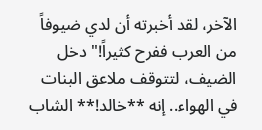الآخر، لقد أخبرته أن لدي ضيوفاً من العرب ففرح كثيراً!" دخل الضيف، لتتوقف ملاعق البنات في الهواء.. إنه **خالد!** الشاب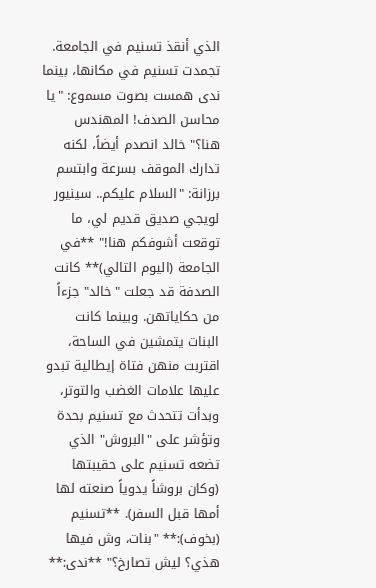الذي أنقذ تسنيم في الجامعة. تجمدت تسنيم في مكانها، بينما ندى همست بصوت مسموع: "يا محاسن الصدف! المهندس هنا؟" خالد انصدم أيضاً، لكنه تدارك الموقف بسرعة وابتسم برزانة: "السلام عليكم.. سينيور لويجي صديق قديم لي، ما توقعت أشوفكم هنا!" **في الجامعة (اليوم التالي)** كانت الصدفة قد جعلت "خالد" جزءاً من حكاياتهن. وبينما كانت البنات يتمشين في الساحة، اقتربت منهن فتاة إيطالية تبدو عليها علامات الغضب والتوتر، وبدأت تتحدث مع تسنيم بحدة وتؤشر على "البروش" الذي تضعه تسنيم على حقيبتها (وكان بروشاً يدوياً صنعته لها أمها قبل السفر). **تسنيم (بخوف):** "بنات، وش فيها هذي؟ ليش تصارخ؟" **ندى:**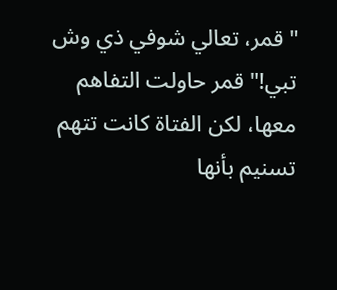"قمر، تعالي شوفي ذي وش تبي!" قمر حاولت التفاهم معها، لكن الفتاة كانت تتهم تسنيم بأنها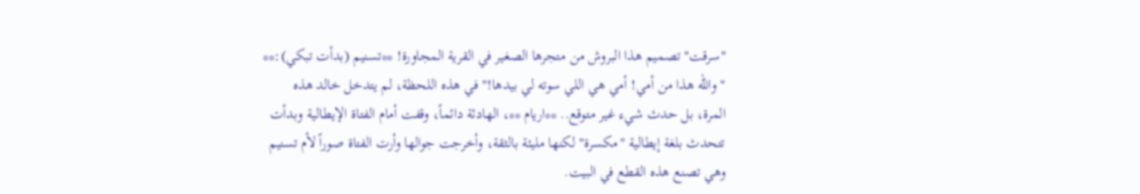"سرقت" تصميم هذا البروش من متجرها الصغير في القرية المجاورة! **تسنيم (بدأت تبكي):** "والله هذا من أمي! أمي هي اللي سوته لي بيدها!" في هذه اللحظة، لم يتدخل خالد هذه المرة، بل حدث شيء غير متوقع.. **اريام **، الهادئة دائماً، وقفت أمام الفتاة الإيطالية وبدأت تتحدث بلغة إيطالية "مكسرة" لكنها مليئة بالثقة، وأخرجت جوالها وأرت الفتاة صوراً لأم تسنيم وهي تصنع هذه القطع في البيت.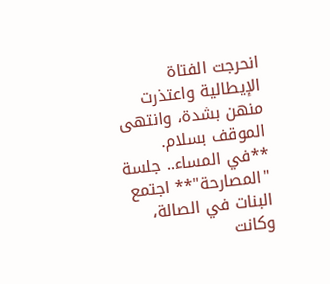انحرجت الفتاة الإيطالية واعتذرت منهن بشدة، وانتهى الموقف بسلام. **في المساء.. جلسة "المصارحة"** اجتمع البنات في الصالة، وكانت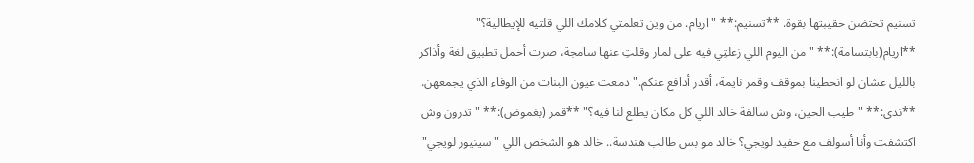تسنيم تحتضن حقيبتها بقوة. **تسنيم:** "اريام. من وين تعلمتي كلامك اللي قلتيه للإيطالية؟" **اريام(بابتسامة):** "من اليوم اللي زعلتِي فيه على لمار وقلتِ عنها سامجة، صرت أحمل تطبيق لغة وأذاكر بالليل عشان لو انحطينا بموقف وقمر نايمة، أقدر أدافع عنكم." دمعت عيون البنات من الوفاء الذي يجمعهن. **ندى:** "طيب الحين، وش سالفة خالد اللي كل مكان يطلع لنا فيه؟" **قمر (بغموض):** "تدرون وش اكتشفت وأنا أسولف مع حفيد لويجي؟ خالد مو بس طالب هندسة.. خالد هو الشخص اللي "سينيور لويجي"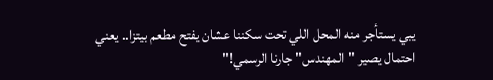يبي يستأجر منه المحل اللي تحت سكننا عشان يفتح مطعم بيتزا.. يعني احتمال يصير "المهندس" جارنا الرسمي!"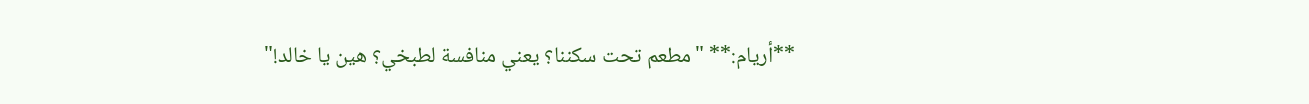**أريام:** "مطعم تحت سكننا؟ يعني منافسة لطبخي؟ هين يا خالد!"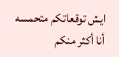ايش توقعاتكم متحمسه أنا أكثر منكم